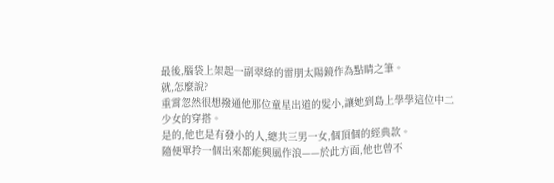最後,腦袋上架起一副翠綠的雷朋太陽鏡作為點睛之筆。
就,怎麼說?
重霄忽然很想撥通他那位童星出道的髮小,讓她到島上學學這位中二少女的穿搭。
是的,他也是有發小的人,總共三男一女,個頂個的經典款。
隨便單拎一個出來都能興風作浪——於此方面,他也曾不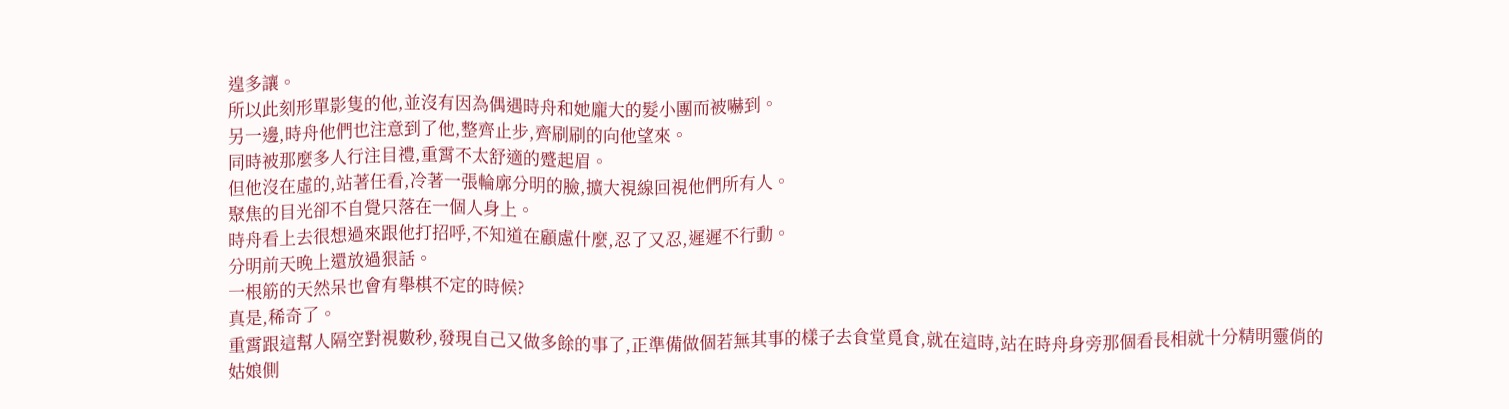遑多讓。
所以此刻形單影隻的他,並沒有因為偶遇時舟和她龐大的髮小團而被嚇到。
另一邊,時舟他們也注意到了他,整齊止步,齊刷刷的向他望來。
同時被那麼多人行注目禮,重霄不太舒適的蹙起眉。
但他沒在虛的,站著任看,冷著一張輪廓分明的臉,擴大視線回視他們所有人。
聚焦的目光卻不自覺只落在一個人身上。
時舟看上去很想過來跟他打招呼,不知道在顧慮什麼,忍了又忍,遲遲不行動。
分明前天晚上還放過狠話。
一根筋的天然呆也會有舉棋不定的時候?
真是,稀奇了。
重霄跟這幫人隔空對視數秒,發現自己又做多餘的事了,正準備做個若無其事的樣子去食堂覓食,就在這時,站在時舟身旁那個看長相就十分精明靈俏的姑娘側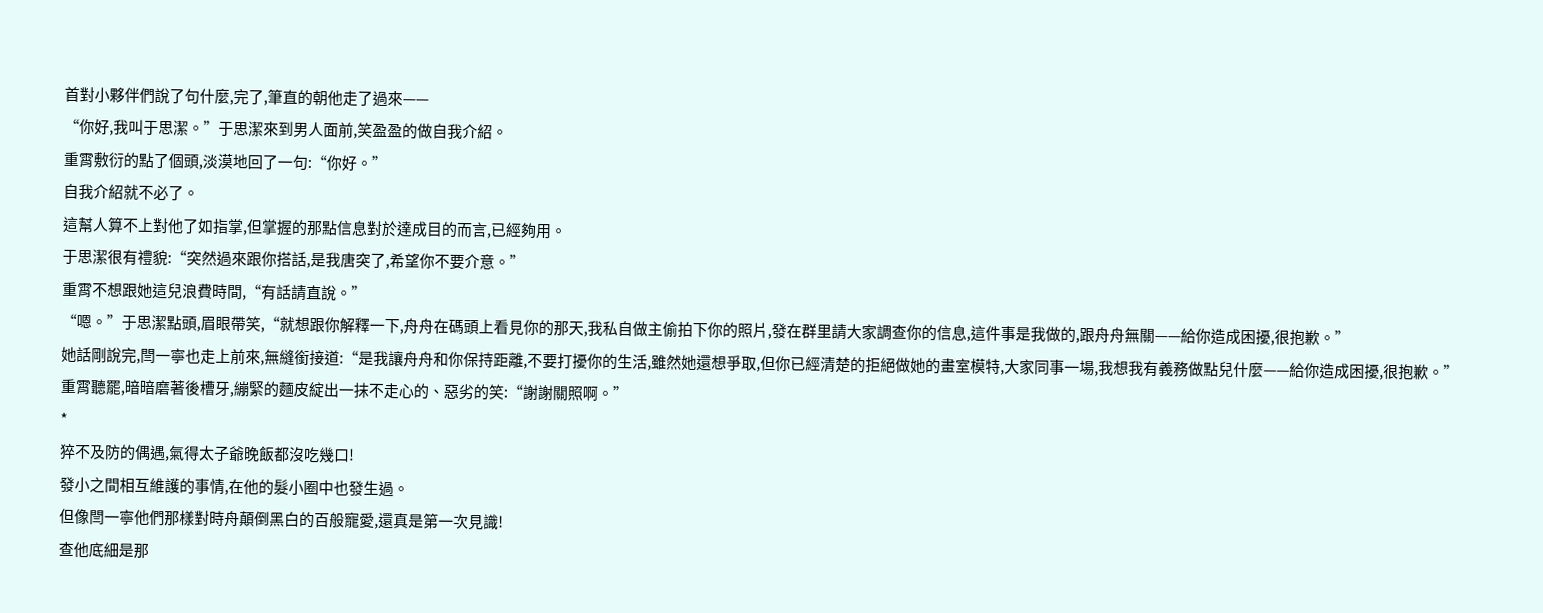首對小夥伴們說了句什麼,完了,筆直的朝他走了過來——
“你好,我叫于思潔。”于思潔來到男人面前,笑盈盈的做自我介紹。
重霄敷衍的點了個頭,淡漠地回了一句:“你好。”
自我介紹就不必了。
這幫人算不上對他了如指掌,但掌握的那點信息對於達成目的而言,已經夠用。
于思潔很有禮貌:“突然過來跟你搭話,是我唐突了,希望你不要介意。”
重霄不想跟她這兒浪費時間,“有話請直說。”
“嗯。”于思潔點頭,眉眼帶笑,“就想跟你解釋一下,舟舟在碼頭上看見你的那天,我私自做主偷拍下你的照片,發在群里請大家調查你的信息,這件事是我做的,跟舟舟無關——給你造成困擾,很抱歉。”
她話剛說完,閆一寧也走上前來,無縫銜接道:“是我讓舟舟和你保持距離,不要打擾你的生活,雖然她還想爭取,但你已經清楚的拒絕做她的畫室模特,大家同事一場,我想我有義務做點兒什麼——給你造成困擾,很抱歉。”
重霄聽罷,暗暗磨著後槽牙,繃緊的麵皮綻出一抹不走心的、惡劣的笑:“謝謝關照啊。”
*
猝不及防的偶遇,氣得太子爺晚飯都沒吃幾口!
發小之間相互維護的事情,在他的髮小圈中也發生過。
但像閆一寧他們那樣對時舟顛倒黑白的百般寵愛,還真是第一次見識!
查他底細是那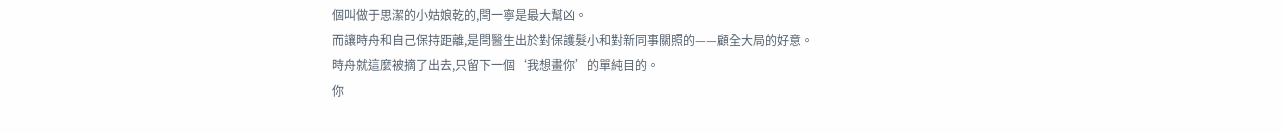個叫做于思潔的小姑娘乾的,閆一寧是最大幫凶。
而讓時舟和自己保持距離,是閆醫生出於對保護髮小和對新同事關照的——顧全大局的好意。
時舟就這麼被摘了出去,只留下一個‘我想畫你’的單純目的。
你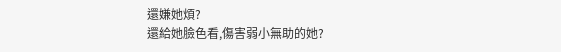還嫌她煩?
還給她臉色看,傷害弱小無助的她?